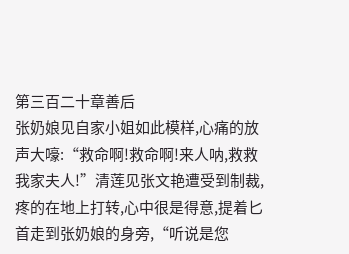第三百二十章善后
张奶娘见自家小姐如此模样,心痛的放声大嚎:“救命啊!救命啊!来人呐,救救我家夫人!”清莲见张文艳遭受到制裁,疼的在地上打转,心中很是得意,提着匕首走到张奶娘的身旁,“听说是您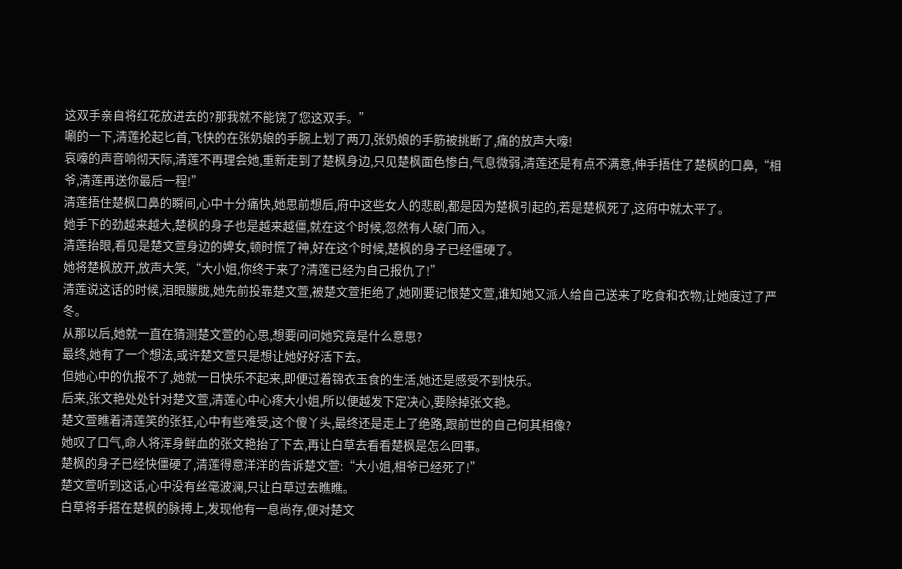这双手亲自将红花放进去的?那我就不能饶了您这双手。”
唰的一下,清莲抡起匕首,飞快的在张奶娘的手腕上划了两刀,张奶娘的手筋被挑断了,痛的放声大嚎!
哀嚎的声音响彻天际,清莲不再理会她,重新走到了楚枫身边,只见楚枫面色惨白,气息微弱,清莲还是有点不满意,伸手捂住了楚枫的口鼻,“相爷,清莲再送你最后一程!”
清莲捂住楚枫口鼻的瞬间,心中十分痛快,她思前想后,府中这些女人的悲剧,都是因为楚枫引起的,若是楚枫死了,这府中就太平了。
她手下的劲越来越大,楚枫的身子也是越来越僵,就在这个时候,忽然有人破门而入。
清莲抬眼,看见是楚文萱身边的婢女,顿时慌了神,好在这个时候,楚枫的身子已经僵硬了。
她将楚枫放开,放声大笑,“大小姐,你终于来了?清莲已经为自己报仇了!”
清莲说这话的时候,泪眼朦胧,她先前投靠楚文萱,被楚文萱拒绝了,她刚要记恨楚文萱,谁知她又派人给自己送来了吃食和衣物,让她度过了严冬。
从那以后,她就一直在猜测楚文萱的心思,想要问问她究竟是什么意思?
最终,她有了一个想法,或许楚文萱只是想让她好好活下去。
但她心中的仇报不了,她就一日快乐不起来,即便过着锦衣玉食的生活,她还是感受不到快乐。
后来,张文艳处处针对楚文萱,清莲心中心疼大小姐,所以便越发下定决心,要除掉张文艳。
楚文萱瞧着清莲笑的张狂,心中有些难受,这个傻丫头,最终还是走上了绝路,跟前世的自己何其相像?
她叹了口气,命人将浑身鲜血的张文艳抬了下去,再让白草去看看楚枫是怎么回事。
楚枫的身子已经快僵硬了,清莲得意洋洋的告诉楚文萱:“大小姐,相爷已经死了!”
楚文萱听到这话,心中没有丝毫波澜,只让白草过去瞧瞧。
白草将手搭在楚枫的脉搏上,发现他有一息尚存,便对楚文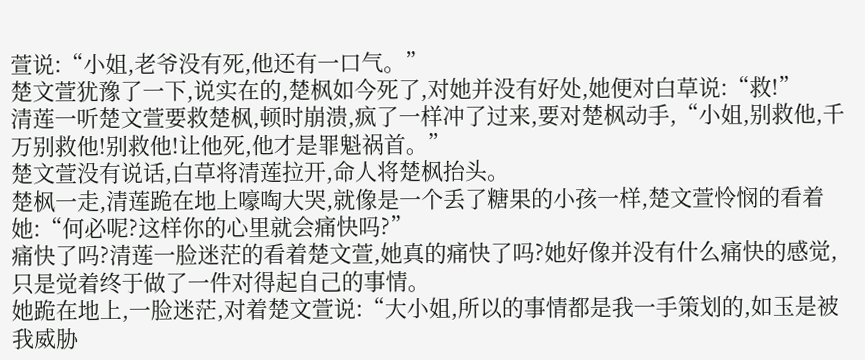萱说:“小姐,老爷没有死,他还有一口气。”
楚文萱犹豫了一下,说实在的,楚枫如今死了,对她并没有好处,她便对白草说:“救!”
清莲一听楚文萱要救楚枫,顿时崩溃,疯了一样冲了过来,要对楚枫动手,“小姐,别救他,千万别救他!别救他!让他死,他才是罪魁祸首。”
楚文萱没有说话,白草将清莲拉开,命人将楚枫抬头。
楚枫一走,清莲跪在地上嚎啕大哭,就像是一个丢了糖果的小孩一样,楚文萱怜悯的看着她:“何必呢?这样你的心里就会痛快吗?”
痛快了吗?清莲一脸迷茫的看着楚文萱,她真的痛快了吗?她好像并没有什么痛快的感觉,只是觉着终于做了一件对得起自己的事情。
她跪在地上,一脸迷茫,对着楚文萱说:“大小姐,所以的事情都是我一手策划的,如玉是被我威胁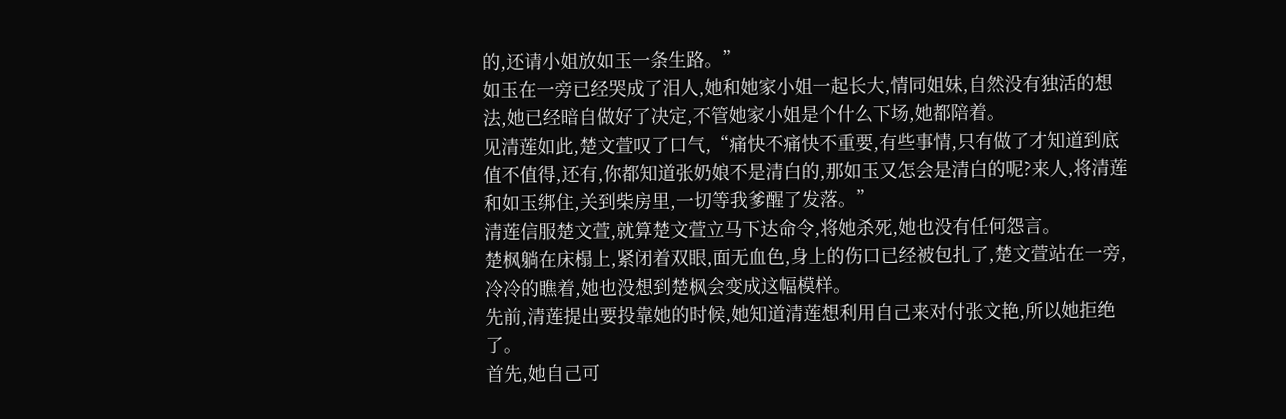的,还请小姐放如玉一条生路。”
如玉在一旁已经哭成了泪人,她和她家小姐一起长大,情同姐妹,自然没有独活的想法,她已经暗自做好了决定,不管她家小姐是个什么下场,她都陪着。
见清莲如此,楚文萱叹了口气,“痛快不痛快不重要,有些事情,只有做了才知道到底值不值得,还有,你都知道张奶娘不是清白的,那如玉又怎会是清白的呢?来人,将清莲和如玉绑住,关到柴房里,一切等我爹醒了发落。”
清莲信服楚文萱,就算楚文萱立马下达命令,将她杀死,她也没有任何怨言。
楚枫躺在床榻上,紧闭着双眼,面无血色,身上的伤口已经被包扎了,楚文萱站在一旁,冷冷的瞧着,她也没想到楚枫会变成这幅模样。
先前,清莲提出要投靠她的时候,她知道清莲想利用自己来对付张文艳,所以她拒绝了。
首先,她自己可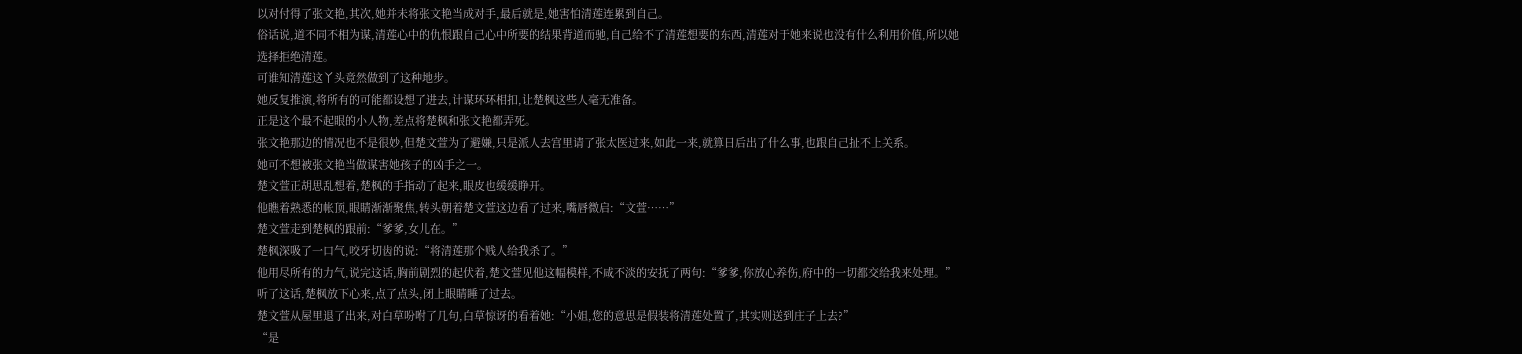以对付得了张文艳,其次,她并未将张文艳当成对手,最后就是,她害怕清莲连累到自己。
俗话说,道不同不相为谋,清莲心中的仇恨跟自己心中所要的结果背道而驰,自己给不了清莲想要的东西,清莲对于她来说也没有什么利用价值,所以她选择拒绝清莲。
可谁知清莲这丫头竟然做到了这种地步。
她反复推演,将所有的可能都设想了进去,计谋环环相扣,让楚枫这些人毫无准备。
正是这个最不起眼的小人物,差点将楚枫和张文艳都弄死。
张文艳那边的情况也不是很妙,但楚文萱为了避嫌,只是派人去宫里请了张太医过来,如此一来,就算日后出了什么事,也跟自己扯不上关系。
她可不想被张文艳当做谋害她孩子的凶手之一。
楚文萱正胡思乱想着,楚枫的手指动了起来,眼皮也缓缓睁开。
他瞧着熟悉的帐顶,眼睛渐渐聚焦,转头朝着楚文萱这边看了过来,嘴唇微启:“文萱……”
楚文萱走到楚枫的跟前:“爹爹,女儿在。”
楚枫深吸了一口气,咬牙切齿的说:“将清莲那个贱人给我杀了。”
他用尽所有的力气,说完这话,胸前剧烈的起伏着,楚文萱见他这幅模样,不咸不淡的安抚了两句:“爹爹,你放心养伤,府中的一切都交给我来处理。”
听了这话,楚枫放下心来,点了点头,闭上眼睛睡了过去。
楚文萱从屋里退了出来,对白草吩咐了几句,白草惊讶的看着她:“小姐,您的意思是假装将清莲处置了,其实则送到庄子上去?”
“是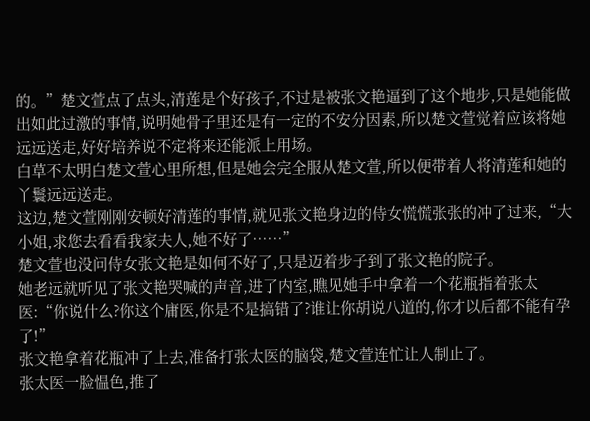的。”楚文萱点了点头,清莲是个好孩子,不过是被张文艳逼到了这个地步,只是她能做出如此过激的事情,说明她骨子里还是有一定的不安分因素,所以楚文萱觉着应该将她远远送走,好好培养说不定将来还能派上用场。
白草不太明白楚文萱心里所想,但是她会完全服从楚文萱,所以便带着人将清莲和她的丫鬟远远送走。
这边,楚文萱刚刚安顿好清莲的事情,就见张文艳身边的侍女慌慌张张的冲了过来,“大小姐,求您去看看我家夫人,她不好了……”
楚文萱也没问侍女张文艳是如何不好了,只是迈着步子到了张文艳的院子。
她老远就听见了张文艳哭喊的声音,进了内室,瞧见她手中拿着一个花瓶指着张太医:“你说什么?你这个庸医,你是不是搞错了?谁让你胡说八道的,你才以后都不能有孕了!”
张文艳拿着花瓶冲了上去,准备打张太医的脑袋,楚文萱连忙让人制止了。
张太医一脸愠色,推了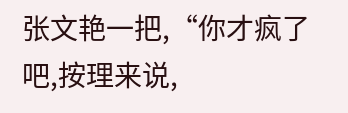张文艳一把,“你才疯了吧,按理来说,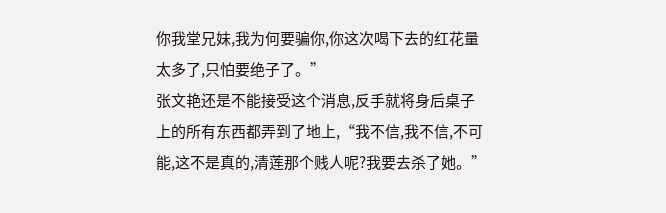你我堂兄妹,我为何要骗你,你这次喝下去的红花量太多了,只怕要绝子了。”
张文艳还是不能接受这个消息,反手就将身后桌子上的所有东西都弄到了地上,“我不信,我不信,不可能,这不是真的,清莲那个贱人呢?我要去杀了她。”